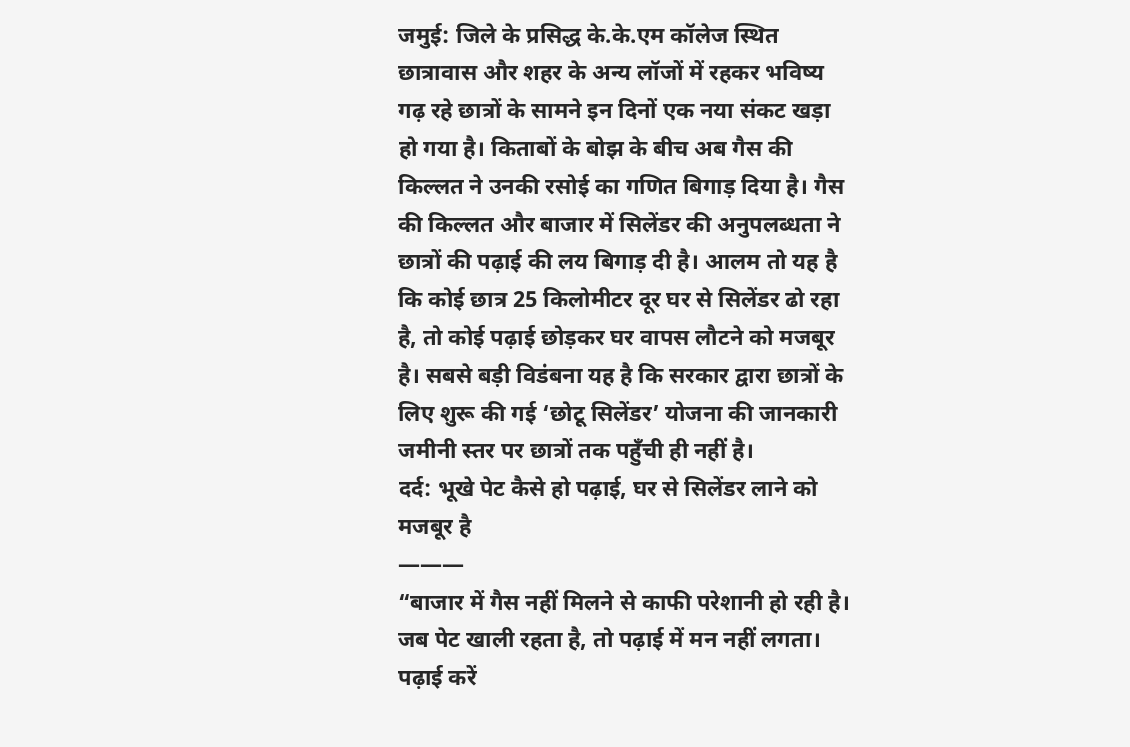जमुई: जिले के प्रसिद्ध के.के.एम कॉलेज स्थित छात्रावास और शहर के अन्य लॉजों में रहकर भविष्य गढ़ रहे छात्रों के सामने इन दिनों एक नया संकट खड़ा हो गया है। किताबों के बोझ के बीच अब गैस की किल्लत ने उनकी रसोई का गणित बिगाड़ दिया है। गैस की किल्लत और बाजार में सिलेंडर की अनुपलब्धता ने छात्रों की पढ़ाई की लय बिगाड़ दी है। आलम तो यह है कि कोई छात्र 25 किलोमीटर दूर घर से सिलेंडर ढो रहा है, तो कोई पढ़ाई छोड़कर घर वापस लौटने को मजबूर है। सबसे बड़ी विडंबना यह है कि सरकार द्वारा छात्रों के लिए शुरू की गई ‘छोटू सिलेंडर’ योजना की जानकारी जमीनी स्तर पर छात्रों तक पहुँची ही नहीं है।
दर्द: भूखे पेट कैसे हो पढ़ाई, घर से सिलेंडर लाने को मजबूर है
———
“बाजार में गैस नहीं मिलने से काफी परेशानी हो रही है। जब पेट खाली रहता है, तो पढ़ाई में मन नहीं लगता। पढ़ाई करें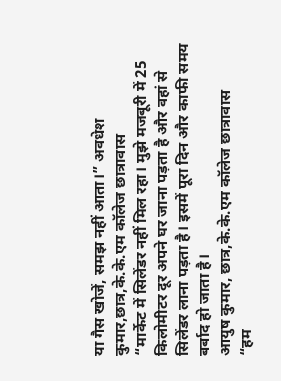या गैस खोजें, समझ नहीं आता।” अवधेश कुमार,छात्र,के.के.एम कॉलेज छात्रावास
“मार्केट में सिलेंडर नहीं मिल रहा। मुझे मजबूरी में 25 किलोमीटर दूर अपने घर जाना पड़ता है और वहां से सिलेंडर लाना पड़ता है। इसमें पूरा दिन और काफी समय बर्बाद हो जाता है।
आयुष कुमार, छात्र,के.के.एम कॉलेज छात्रावास
“हम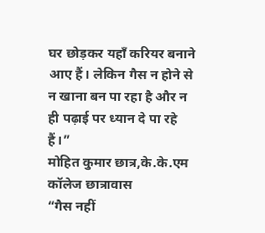घर छोड़कर यहाँ करियर बनाने आए हैं। लेकिन गैस न होने से न खाना बन पा रहा है और न ही पढ़ाई पर ध्यान दे पा रहे हैं।”
मोहित कुमार छात्र,के.के.एम कॉलेज छात्रावास
“गैस नहीं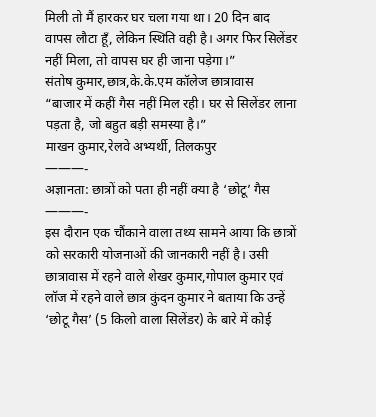मिली तो मैं हारकर घर चला गया था। 20 दिन बाद वापस लौटा हूँ, लेकिन स्थिति वही है। अगर फिर सिलेंडर नहीं मिला, तो वापस घर ही जाना पड़ेगा।”
संतोष कुमार,छात्र,के.के.एम कॉलेज छात्रावास
“बाजार में कहीं गैस नहीं मिल रही। घर से सिलेंडर लाना पड़ता है, जो बहुत बड़ी समस्या है।”
माखन कुमार,रेलवे अभ्यर्थी, तिलकपुर
———-
अज्ञानता: छात्रों को पता ही नहीं क्या है ‘छोटू’ गैस
———-
इस दौरान एक चौंकाने वाला तथ्य सामने आया कि छात्रों को सरकारी योजनाओं की जानकारी नहीं है। उसी छात्रावास में रहने वाले शेखर कुमार,गोपाल कुमार एवं लॉज में रहने वाले छात्र कुंदन कुमार ने बताया कि उन्हें ‘छोटू गैस’ (5 किलो वाला सिलेंडर) के बारे में कोई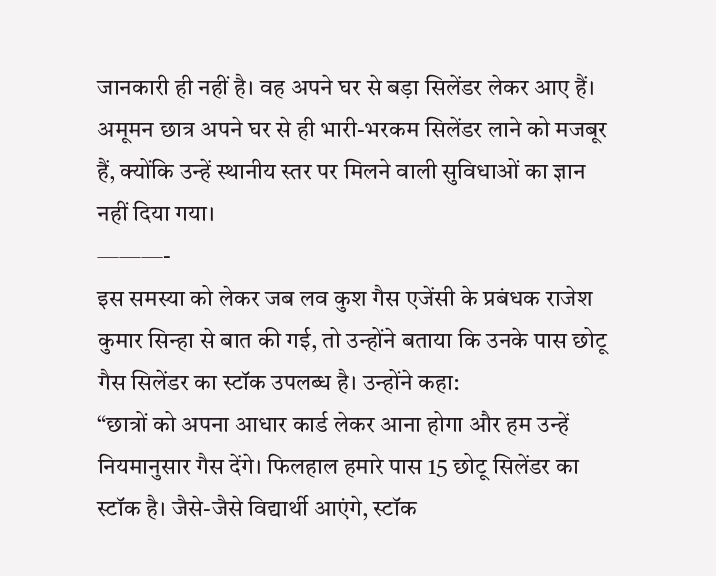जानकारी ही नहीं है। वह अपने घर से बड़ा सिलेंडर लेकर आए हैं। अमूमन छात्र अपने घर से ही भारी-भरकम सिलेंडर लाने को मजबूर हैं, क्योंकि उन्हें स्थानीय स्तर पर मिलने वाली सुविधाओं का ज्ञान नहीं दिया गया।
———-
इस समस्या को लेकर जब लव कुश गैस एजेंसी के प्रबंधक राजेश कुमार सिन्हा से बात की गई, तो उन्होंने बताया कि उनके पास छोटू गैस सिलेंडर का स्टॉक उपलब्ध है। उन्होंने कहा:
“छात्रों को अपना आधार कार्ड लेकर आना होगा और हम उन्हें नियमानुसार गैस देंगे। फिलहाल हमारे पास 15 छोटू सिलेंडर का स्टॉक है। जैसे-जैसे विद्यार्थी आएंगे, स्टॉक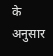के अनुसार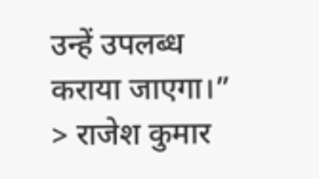उन्हें उपलब्ध कराया जाएगा।”
> राजेश कुमार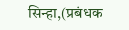सिन्हा,(प्रबंधक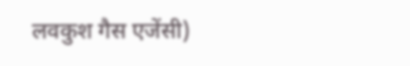लवकुश गैस एजेंसी)